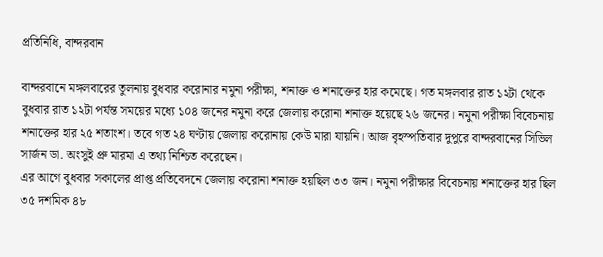প্রতিনিধি, বান্দরবান

বান্দরবানে মঙ্গলবারের তুলনায় বুধবার করোনার নমুনা পরীক্ষা, শনাক্ত ও শনাক্তের হার কমেছে। গত মঙ্গলবার রাত ১২টা থেকে বুধবার রাত ১২টা পর্যন্ত সময়ের মধ্যে ১০৪ জনের নমুনা করে জেলায় করোনা শনাক্ত হয়েছে ২৬ জনের। নমুনা পরীক্ষা বিবেচনায় শনাক্তের হার ২৫ শতাংশ। তবে গত ২৪ ঘণ্টায় জেলায় করোনায় কেউ মারা যায়নি। আজ বৃহস্পতিবার দুপুরে বান্দরবানের সিভিল সার্জন ডা. অংসুই প্রু মারমা এ তথ্য নিশ্চিত করেছেন।
এর আগে বুধবার সকালের প্রাপ্ত প্রতিবেদনে জেলায় করোনা শনাক্ত হয়ছিল ৩৩ জন। নমুনা পরীক্ষার বিবেচনায় শনাক্তের হার ছিল ৩৫ দশমিক ৪৮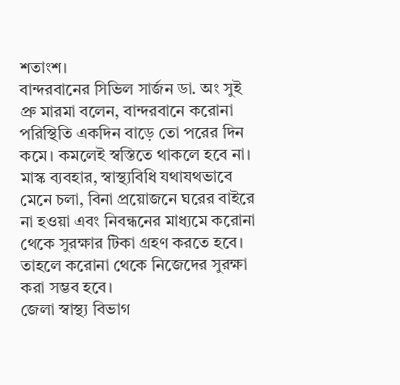শতাংশ।
বান্দরবানের সিভিল সার্জন ডা. অং সুই প্রু মারমা বলেন, বান্দরবানে করোনা পরিস্থিতি একদিন বাড়ে তো পরের দিন কমে। কমলেই স্বস্তিতে থাকলে হবে না। মাস্ক ব্যবহার, স্বাস্থ্যবিধি যথাযথভাবে মেনে চলা, বিনা প্রয়োজনে ঘরের বাইরে না হওয়া এবং নিবন্ধনের মাধ্যমে করোনা থেকে সুরক্ষার টিকা গ্রহণ করতে হবে। তাহলে করোনা থেকে নিজেদের সুরক্ষা করা সম্ভব হবে।
জেলা স্বাস্থ্য বিভাগ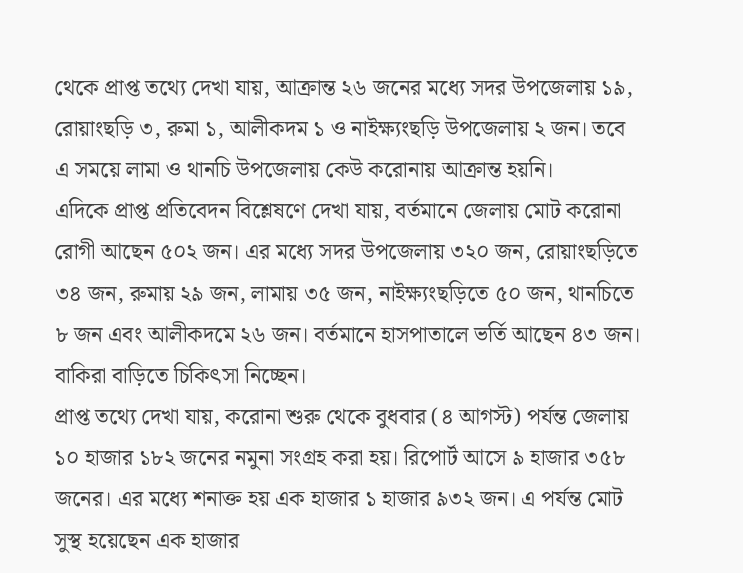থেকে প্রাপ্ত তথ্যে দেখা যায়, আক্রান্ত ২৬ জনের মধ্যে সদর উপজেলায় ১৯, রোয়াংছড়ি ৩, রুমা ১, আলীকদম ১ ও নাইক্ষ্যংছড়ি উপজেলায় ২ জন। তবে এ সময়ে লামা ও থানচি উপজেলায় কেউ করোনায় আক্রান্ত হয়নি।
এদিকে প্রাপ্ত প্রতিবেদন বিশ্লেষণে দেখা যায়, বর্তমানে জেলায় মোট করোনা রোগী আছেন ৫০২ জন। এর মধ্যে সদর উপজেলায় ৩২০ জন, রোয়াংছড়িতে ৩৪ জন, রুমায় ২৯ জন, লামায় ৩৫ জন, নাইক্ষ্যংছড়িতে ৫০ জন, থানচিতে ৮ জন এবং আলীকদমে ২৬ জন। বর্তমানে হাসপাতালে ভর্তি আছেন ৪৩ জন। বাকিরা বাড়িতে চিকিৎসা নিচ্ছেন।
প্রাপ্ত তথ্যে দেখা যায়, করোনা শুরু থেকে বুধবার (৪ আগস্ট) পর্যন্ত জেলায় ১০ হাজার ১৮২ জনের নমুনা সংগ্রহ করা হয়। রিপোর্ট আসে ৯ হাজার ৩৫৮ জনের। এর মধ্যে শনাক্ত হয় এক হাজার ১ হাজার ৯৩২ জন। এ পর্যন্ত মোট সুস্থ হয়েছেন এক হাজার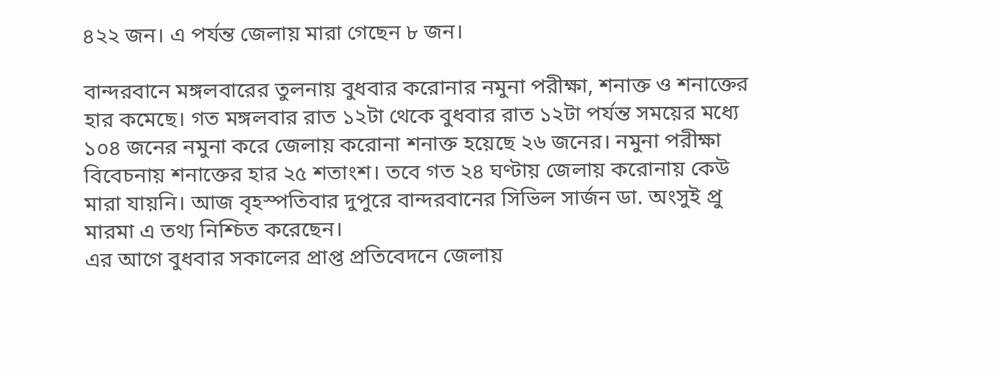৪২২ জন। এ পর্যন্ত জেলায় মারা গেছেন ৮ জন।

বান্দরবানে মঙ্গলবারের তুলনায় বুধবার করোনার নমুনা পরীক্ষা, শনাক্ত ও শনাক্তের হার কমেছে। গত মঙ্গলবার রাত ১২টা থেকে বুধবার রাত ১২টা পর্যন্ত সময়ের মধ্যে ১০৪ জনের নমুনা করে জেলায় করোনা শনাক্ত হয়েছে ২৬ জনের। নমুনা পরীক্ষা বিবেচনায় শনাক্তের হার ২৫ শতাংশ। তবে গত ২৪ ঘণ্টায় জেলায় করোনায় কেউ মারা যায়নি। আজ বৃহস্পতিবার দুপুরে বান্দরবানের সিভিল সার্জন ডা. অংসুই প্রু মারমা এ তথ্য নিশ্চিত করেছেন।
এর আগে বুধবার সকালের প্রাপ্ত প্রতিবেদনে জেলায়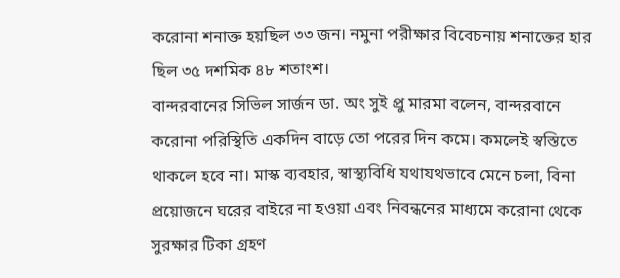করোনা শনাক্ত হয়ছিল ৩৩ জন। নমুনা পরীক্ষার বিবেচনায় শনাক্তের হার ছিল ৩৫ দশমিক ৪৮ শতাংশ।
বান্দরবানের সিভিল সার্জন ডা. অং সুই প্রু মারমা বলেন, বান্দরবানে করোনা পরিস্থিতি একদিন বাড়ে তো পরের দিন কমে। কমলেই স্বস্তিতে থাকলে হবে না। মাস্ক ব্যবহার, স্বাস্থ্যবিধি যথাযথভাবে মেনে চলা, বিনা প্রয়োজনে ঘরের বাইরে না হওয়া এবং নিবন্ধনের মাধ্যমে করোনা থেকে সুরক্ষার টিকা গ্রহণ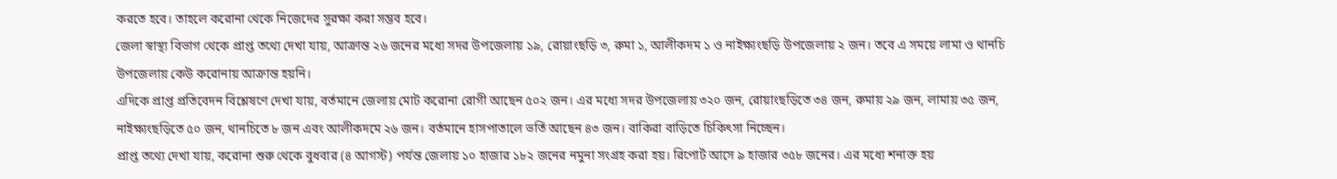করতে হবে। তাহলে করোনা থেকে নিজেদের সুরক্ষা করা সম্ভব হবে।
জেলা স্বাস্থ্য বিভাগ থেকে প্রাপ্ত তথ্যে দেখা যায়, আক্রান্ত ২৬ জনের মধ্যে সদর উপজেলায় ১৯, রোয়াংছড়ি ৩, রুমা ১, আলীকদম ১ ও নাইক্ষ্যংছড়ি উপজেলায় ২ জন। তবে এ সময়ে লামা ও থানচি উপজেলায় কেউ করোনায় আক্রান্ত হয়নি।
এদিকে প্রাপ্ত প্রতিবেদন বিশ্লেষণে দেখা যায়, বর্তমানে জেলায় মোট করোনা রোগী আছেন ৫০২ জন। এর মধ্যে সদর উপজেলায় ৩২০ জন, রোয়াংছড়িতে ৩৪ জন, রুমায় ২৯ জন, লামায় ৩৫ জন, নাইক্ষ্যংছড়িতে ৫০ জন, থানচিতে ৮ জন এবং আলীকদমে ২৬ জন। বর্তমানে হাসপাতালে ভর্তি আছেন ৪৩ জন। বাকিরা বাড়িতে চিকিৎসা নিচ্ছেন।
প্রাপ্ত তথ্যে দেখা যায়, করোনা শুরু থেকে বুধবার (৪ আগস্ট) পর্যন্ত জেলায় ১০ হাজার ১৮২ জনের নমুনা সংগ্রহ করা হয়। রিপোর্ট আসে ৯ হাজার ৩৫৮ জনের। এর মধ্যে শনাক্ত হয়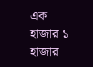এক হাজার ১ হাজার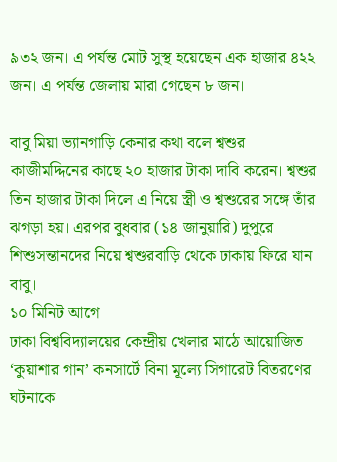৯৩২ জন। এ পর্যন্ত মোট সুস্থ হয়েছেন এক হাজার ৪২২ জন। এ পর্যন্ত জেলায় মারা গেছেন ৮ জন।

বাবু মিয়া ভ্যানগাড়ি কেনার কথা বলে শ্বশুর কাজীমদ্দিনের কাছে ২০ হাজার টাকা দাবি করেন। শ্বশুর তিন হাজার টাকা দিলে এ নিয়ে স্ত্রী ও শ্বশুরের সঙ্গে তাঁর ঝগড়া হয়। এরপর বুধবার (১৪ জানুয়ারি) দুপুরে শিশুসন্তানদের নিয়ে শ্বশুরবাড়ি থেকে ঢাকায় ফিরে যান বাবু।
১০ মিনিট আগে
ঢাকা বিশ্ববিদ্যালয়ের কেন্দ্রীয় খেলার মাঠে আয়োজিত ‘কুয়াশার গান’ কনসার্টে বিনা মূল্যে সিগারেট বিতরণের ঘটনাকে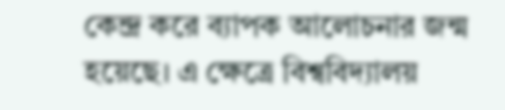কেন্দ্র করে ব্যাপক আলোচনার জন্ম হয়েছে। এ ক্ষেত্রে বিশ্ববিদ্যালয়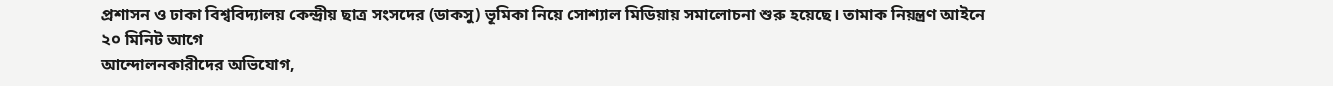প্রশাসন ও ঢাকা বিশ্ববিদ্যালয় কেন্দ্রীয় ছাত্র সংসদের (ডাকসু) ভূমিকা নিয়ে সোশ্যাল মিডিয়ায় সমালোচনা শুরু হয়েছে। তামাক নিয়ন্ত্রণ আইনে
২০ মিনিট আগে
আন্দোলনকারীদের অভিযোগ,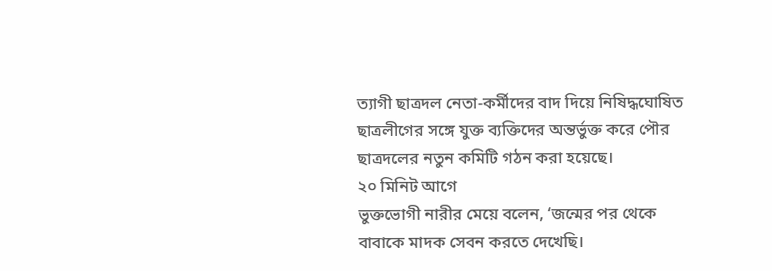ত্যাগী ছাত্রদল নেতা-কর্মীদের বাদ দিয়ে নিষিদ্ধঘোষিত ছাত্রলীগের সঙ্গে যুক্ত ব্যক্তিদের অন্তর্ভুক্ত করে পৌর ছাত্রদলের নতুন কমিটি গঠন করা হয়েছে।
২০ মিনিট আগে
ভুক্তভোগী নারীর মেয়ে বলেন, ‘জন্মের পর থেকে বাবাকে মাদক সেবন করতে দেখেছি।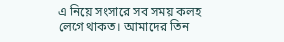এ নিয়ে সংসারে সব সময় কলহ লেগে থাকত। আমাদের তিন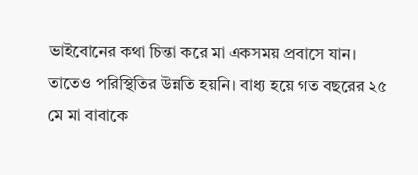ভাইবোনের কথা চিন্তা করে মা একসময় প্রবাসে যান। তাতেও পরিস্থিতির উন্নতি হয়নি। বাধ্য হয়ে গত বছরের ২৫ মে মা বাবাকে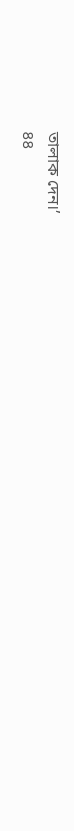তালাক দেন।’
৪৪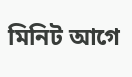মিনিট আগে